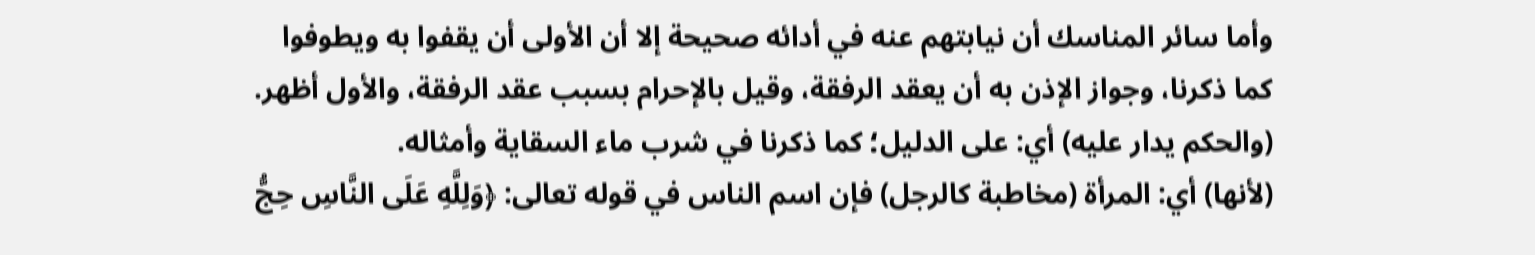وأما سائر المناسك أن نيابتهم عنه في أدائه صحيحة إلا أن الأولى أن يقفوا به ويطوفوا كما ذكرنا، وجواز الإذن به أن يعقد الرفقة، وقيل بالإحرام بسبب عقد الرفقة، والأول أظهر.
(والحكم يدار عليه) أي: على الدليل؛ كما ذكرنا في شرب ماء السقاية وأمثاله.
(لأنها) أي: المرأة (مخاطبة كالرجل) فإن اسم الناس في قوله تعالى: ﴿وَلِلَّهِ عَلَى النَّاسِ حِجُّ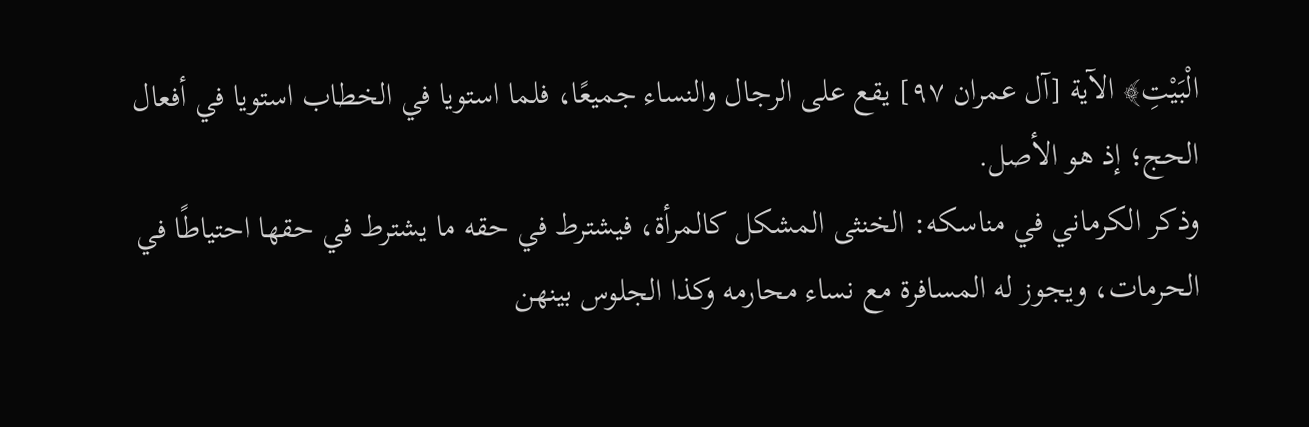الْبَيْتِ﴾ الآية [آل عمران ٩٧] يقع على الرجال والنساء جميعًا، فلما استويا في الخطاب استويا في أفعال الحج؛ إذ هو الأصل.
وذكر الكرماني في مناسكه: الخنثى المشكل كالمرأة، فيشترط في حقه ما يشترط في حقها احتياطًا في الحرمات، ويجوز له المسافرة مع نساء محارمه وكذا الجلوس بينهن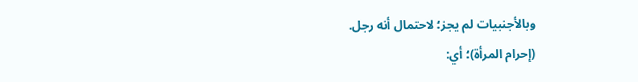وبالأجنبيات لم يجز؛ لاحتمال أنه رجل.
(إحرام المرأة)؛ أي: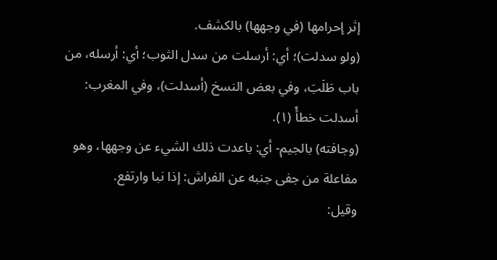إثر إحرامها (في وجهها) بالكشف.
(ولو سدلت)؛ أي: أرسلت من سدل الثوب؛ أي: أرسله، من باب طَلَبَ، وفي بعض النسخ (أسدلت)، وفي المغرب: أسدلت خطأً (١).
(وجافته) بالجيم- أي: باعدت ذلك الشيء عن وجهها، وهو مفاعلة من جفى جنبه عن الفراش: إذا نبا وارتفع.
وقيل: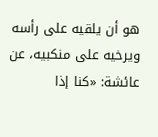هو أن يلقيه على رأسه ويرخيه على منكبيه، عن عائشة: «كنا إذا